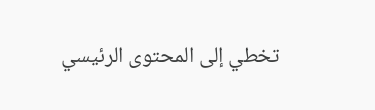تخطي إلى المحتوى الرئيسي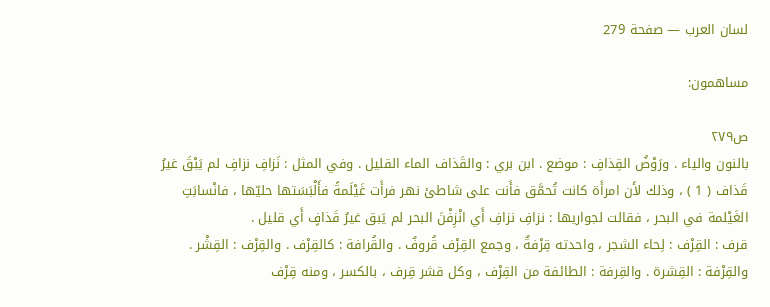لسان العرب — صفحة 279

مساهمون:

ص٢٧٩
بالنون والياء . ورَوْضُ القِذافِ : موضع . ابن بري : والقَذاف الماء القليل . وفي المثل : نَزافِ نزافِ لم يَبْقَ غيرُ قَذاف ( 1 ) ، وذلك لأَن امرأَة كانت تُحمَّق فأَنت على شاطئ نهر فرأَت غَيْلَمةً فأَلْبَسَتها حليّها ، فانْسابَتِ الغَيْلمة في البحر ، فقالت لجواريها : نزافِ نزافِ أَي انْزِفْنَ البحر لم يَبق غيرُ قَذافٍ أَي قليل .
قرف : القِرْف : لِحاء الشجر ، واحدته قِرْفةٌ ، وجمع القِرْف قُروفٌ . والقُرافة : كالقِرْف . والقِرْف : القِشْر . والقِرْفة : القِشرة . والقِرفة : الطائفة من القِرْف ، وكل قشر قِرف ، بالكسر ، ومنه قِرْف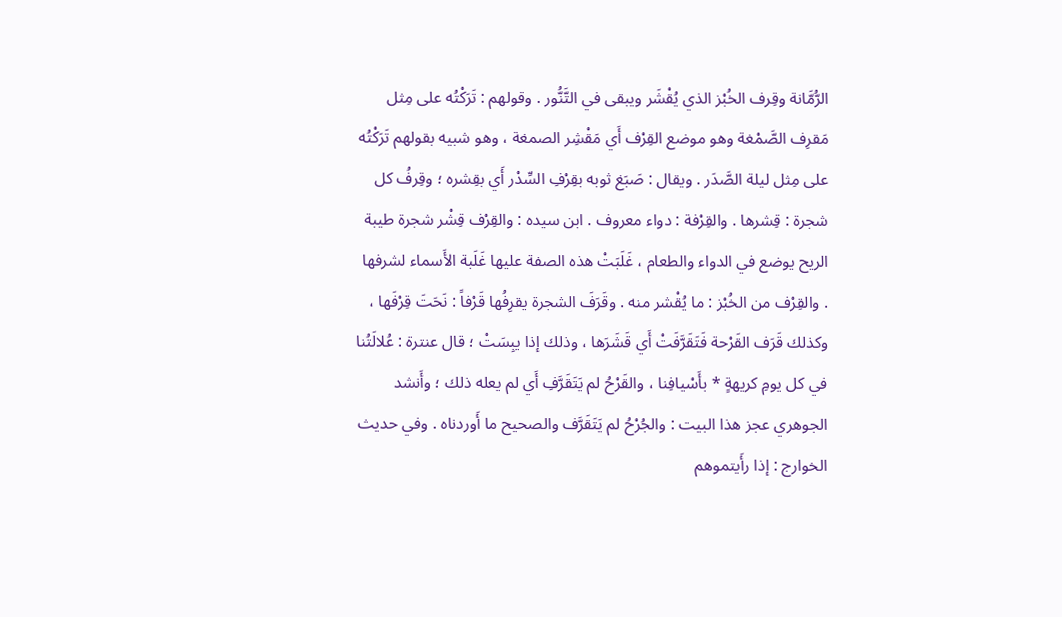الرُّمَّانة وقِرف الخُبْز الذي يُقْشَر ويبقى في التَّنُّور . وقولهم : تَرَكْتُه على مِثل مَقرِف الصَّمْغة وهو موضع القِرْف أَي مَقْشِر الصمغة ، وهو شبيه بقولهم تَرَكْتُه على مِثل ليلة الصَّدَر . ويقال : صَبَغ ثوبه بقِرْفِ السِّدْر أَي بقِشره ؛ وقِرفُ كل شجرة : قِشرها . والقِرْفة : دواء معروف . ابن سيده : والقِرْف قِشْر شجرة طيبة الريح يوضع في الدواء والطعام ، غَلَبَتْ هذه الصفة عليها غَلَبة الأَسماء لشرفها . والقِرْف من الخُبْز : ما يُقْشر منه . وقَرَفَ الشجرة يقرِفُها قَرْفاً : نَحَتَ قِرْفَها ، وكذلك قَرَف القَرْحة فَتَقَرَّفَتْ أَي قَشَرَها ، وذلك إذا يبِسَتْ ؛ قال عنترة : عُلالَتُنا في كل يومِ كريهةٍ * بأَسْيافِنا ، والقَرْحُ لم يَتَقَرَّفِ أَي لم يعله ذلك ؛ وأَنشد الجوهري عجز هذا البيت : والجُرْحُ لم يَتَقَرَّف والصحيح ما أَوردناه . وفي حديث الخوارج : إذا رأَيتموهم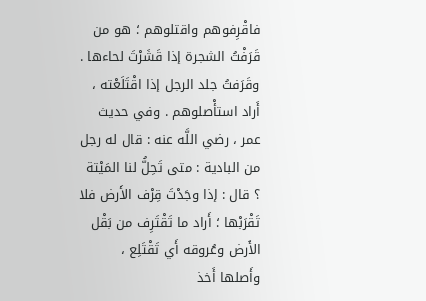فاقْرِفوهم واقتلوهم ؛ هو من قَرَفْتُ الشجرة إذا قَشَرْتَ لحاءها . وقَرَفتُ جلد الرجل إذا اقْتَلَعْته ، أَراد استأْصلوهم . وفي حديث عمر ، رضي اللَّه عنه : قال له رجل من البادية : متى تَحِلُّ لنا المَيْتة ؟ قال : إذا وجَدْتَ قِرْف الأَرض فلا تَقْرَبْها ؛ أَراد ما تَقْتَرِف من بَقْل الأَرض وعُروقه أَي تَقْتَلِع ، وأَصلها أَخذ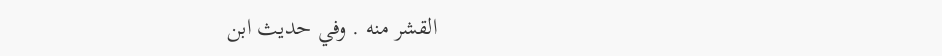القشر منه . وفي حديث ابن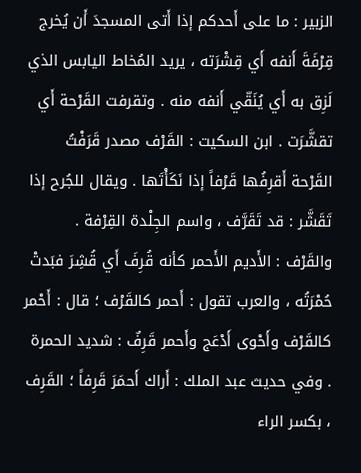الزبير : ما على أَحدكم إذا أَتى المسجدَ أَن يُخرج قِرْفَةَ أَنفه أَي قِشْرَته ، يريد المُخاط اليابس الذي لَزِق به أَي يُنَقّي أَنفه منه . وتقرفت القَرْحة أَي تقشَّرَت . ابن السكيت : القَرْف مصدر قَرَفْتُ القَرْحة أَقرِفُها قَرْفاً إذا نَكَأْتَها . ويقال للجُرح إذا تَقَشَّر : قد تَقَرَّف ، واسم الجِلْدة القِرْفة . والقَرْف : الأَديم الأَحمر كأنه قُرِفَ أَي قُشِرَ فبَدتْ حُمْرَتُه ، والعرب تقول : أَحمر كالقَرْف ؛ قال : أَحْمر كالقَرْف وأَحْوى أَدْعَج وأَحمر قَرِفٌ : شديد الحمرة . وفي حديث عبد الملك : أَراك أَحمَرَ قَرِفاً ؛ القَرِف ، بكسر الراء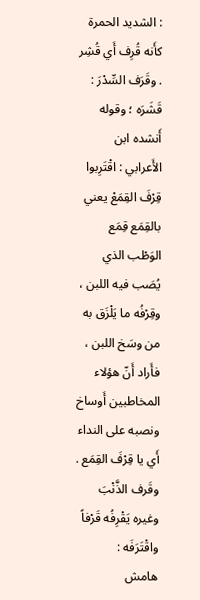: الشديد الحمرة كأَنه قُرِف أَي قُشِر . وقَرَف السِّدْرَ : قَشَرَه ؛ وقوله أَنشده ابن الأَعرابي : اقْتَرِبوا قِرْفَ القِمَعْ يعني بالقِمَع قِمَع الوَطْب الذي يُصَب فيه اللبن ، وقِرْفُه ما يَلْزَق به من وسَخ اللبن ، فأَراد أَنّ هؤلاء المخاطبين أَوساخ ونصبه على النداء أَي يا قِرْفَ القِمَع . وقَرف الذَّنْبَ وغيره يَقْرِفُه قَرْفاً واقْتَرَفَه :
هامش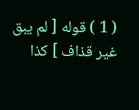( 1 ) قوله [ لم يبق غير قذاف ] كذا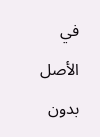في الأصل بدون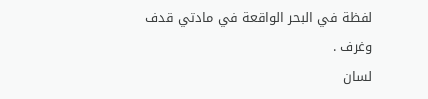لفظة في البحر الواقعة في مادتي قدف وغرف .
لسان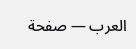العرب — صفحة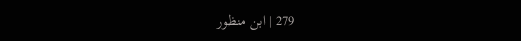279 | ابن منظور